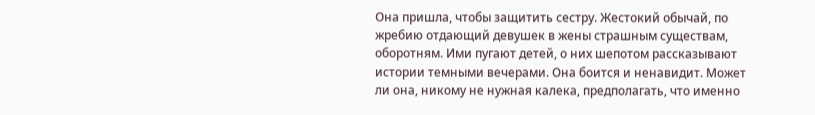Она пришла, чтобы защитить сестру. Жестокий обычай, по жребию отдающий девушек в жены страшным существам, оборотням. Ими пугают детей, о них шепотом рассказывают истории темными вечерами. Она боится и ненавидит. Может ли она, никому не нужная калека, предполагать, что именно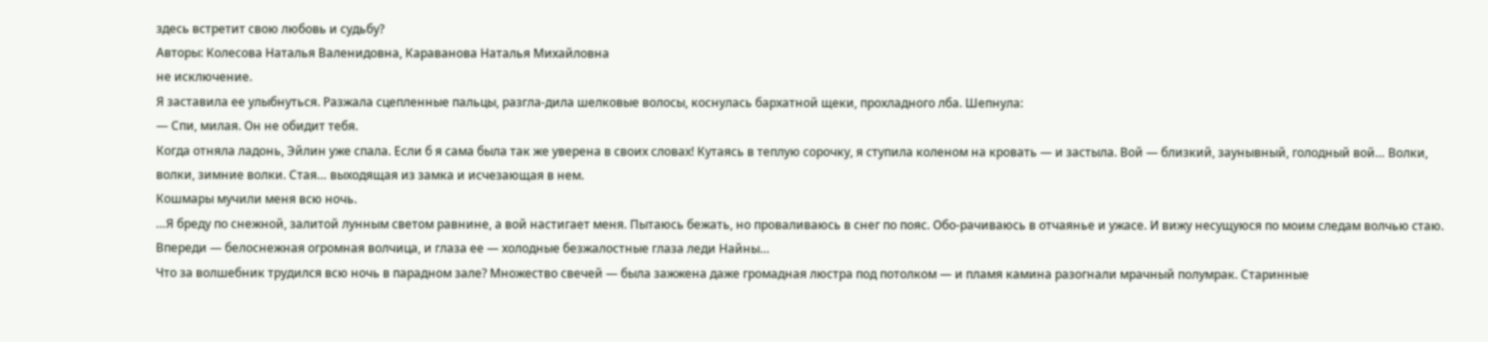здесь встретит свою любовь и судьбу?
Авторы: Колесова Наталья Валенидовна, Караванова Наталья Михайловна
не исключение.
Я заставила ее улыбнуться. Разжала сцепленные пальцы, разгла-дила шелковые волосы, коснулась бархатной щеки, прохладного лба. Шепнула:
— Спи, милая. Он не обидит тебя.
Когда отняла ладонь, Эйлин уже спала. Если б я сама была так же уверена в своих словах! Кутаясь в теплую сорочку, я ступила коленом на кровать — и застыла. Вой — близкий, заунывный, голодный вой… Волки, волки, зимние волки. Стая… выходящая из замка и исчезающая в нем.
Кошмары мучили меня всю ночь.
…Я бреду по снежной, залитой лунным светом равнине, а вой настигает меня. Пытаюсь бежать, но проваливаюсь в снег по пояс. Обо-рачиваюсь в отчаянье и ужасе. И вижу несущуюся по моим следам волчью стаю. Впереди — белоснежная огромная волчица, и глаза ее — холодные безжалостные глаза леди Найны…
Что за волшебник трудился всю ночь в парадном зале? Множество свечей — была зажжена даже громадная люстра под потолком — и пламя камина разогнали мрачный полумрак. Старинные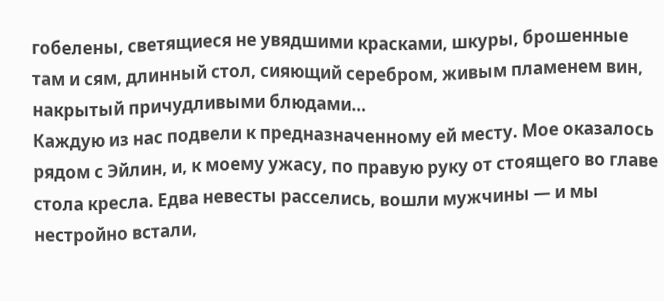гобелены, светящиеся не увядшими красками, шкуры, брошенные там и сям, длинный стол, сияющий серебром, живым пламенем вин, накрытый причудливыми блюдами…
Каждую из нас подвели к предназначенному ей месту. Мое оказалось рядом с Эйлин, и, к моему ужасу, по правую руку от стоящего во главе стола кресла. Едва невесты расселись, вошли мужчины — и мы нестройно встали,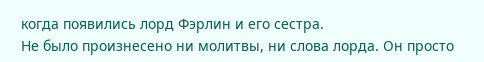когда появились лорд Фэрлин и его сестра.
Не было произнесено ни молитвы, ни слова лорда. Он просто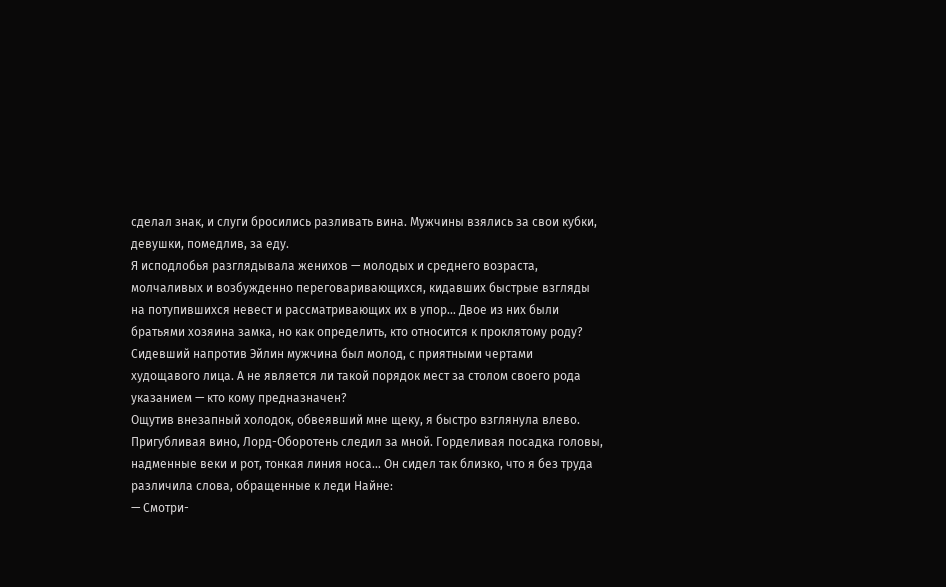сделал знак, и слуги бросились разливать вина. Мужчины взялись за свои кубки, девушки, помедлив, за еду.
Я исподлобья разглядывала женихов — молодых и среднего возраста, молчаливых и возбужденно переговаривающихся, кидавших быстрые взгляды на потупившихся невест и рассматривающих их в упор… Двое из них были братьями хозяина замка, но как определить, кто относится к проклятому роду? Сидевший напротив Эйлин мужчина был молод, с приятными чертами худощавого лица. А не является ли такой порядок мест за столом своего рода указанием — кто кому предназначен?
Ощутив внезапный холодок, обвеявший мне щеку, я быстро взглянула влево. Пригубливая вино, Лорд-Оборотень следил за мной. Горделивая посадка головы, надменные веки и рот, тонкая линия носа… Он сидел так близко, что я без труда различила слова, обращенные к леди Найне:
— Смотри-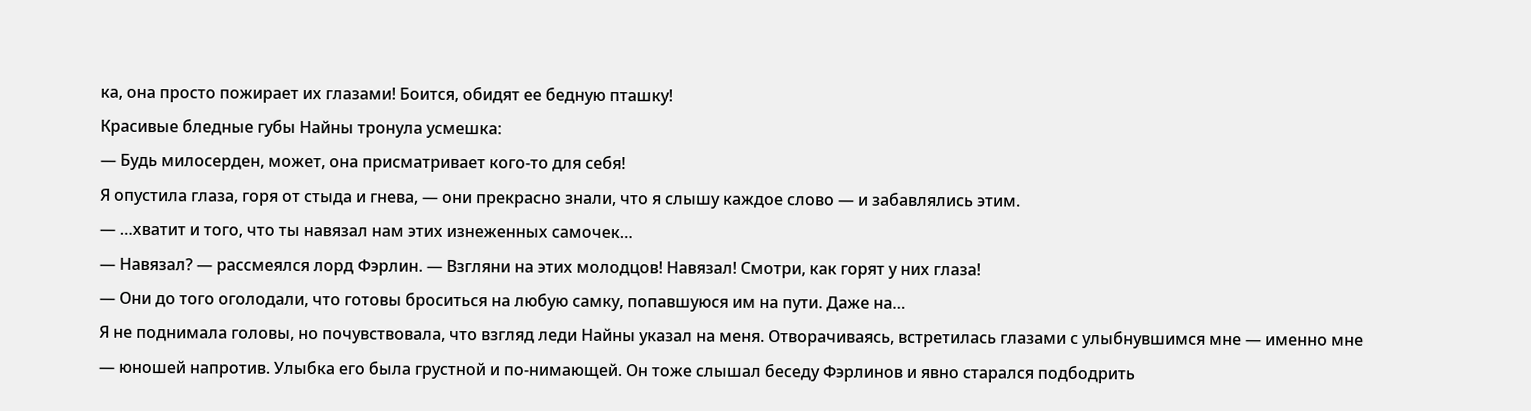ка, она просто пожирает их глазами! Боится, обидят ее бедную пташку!
Красивые бледные губы Найны тронула усмешка:
— Будь милосерден, может, она присматривает кого-то для себя!
Я опустила глаза, горя от стыда и гнева, — они прекрасно знали, что я слышу каждое слово — и забавлялись этим.
— …хватит и того, что ты навязал нам этих изнеженных самочек…
— Навязал? — рассмеялся лорд Фэрлин. — Взгляни на этих молодцов! Навязал! Смотри, как горят у них глаза!
— Они до того оголодали, что готовы броситься на любую самку, попавшуюся им на пути. Даже на…
Я не поднимала головы, но почувствовала, что взгляд леди Найны указал на меня. Отворачиваясь, встретилась глазами с улыбнувшимся мне — именно мне — юношей напротив. Улыбка его была грустной и по-нимающей. Он тоже слышал беседу Фэрлинов и явно старался подбодрить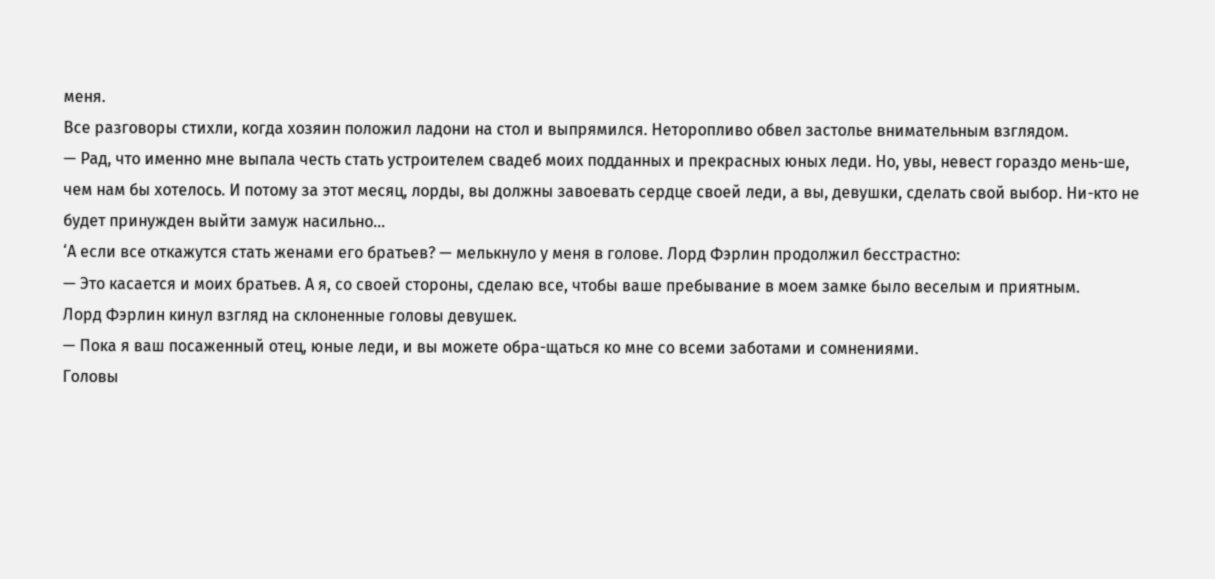меня.
Все разговоры стихли, когда хозяин положил ладони на стол и выпрямился. Неторопливо обвел застолье внимательным взглядом.
— Рад, что именно мне выпала честь стать устроителем свадеб моих подданных и прекрасных юных леди. Но, увы, невест гораздо мень-ше, чем нам бы хотелось. И потому за этот месяц, лорды, вы должны завоевать сердце своей леди, а вы, девушки, сделать свой выбор. Ни-кто не будет принужден выйти замуж насильно…
‘А если все откажутся стать женами его братьев? — мелькнуло у меня в голове. Лорд Фэрлин продолжил бесстрастно:
— Это касается и моих братьев. А я, со своей стороны, сделаю все, чтобы ваше пребывание в моем замке было веселым и приятным.
Лорд Фэрлин кинул взгляд на склоненные головы девушек.
— Пока я ваш посаженный отец, юные леди, и вы можете обра-щаться ко мне со всеми заботами и сомнениями.
Головы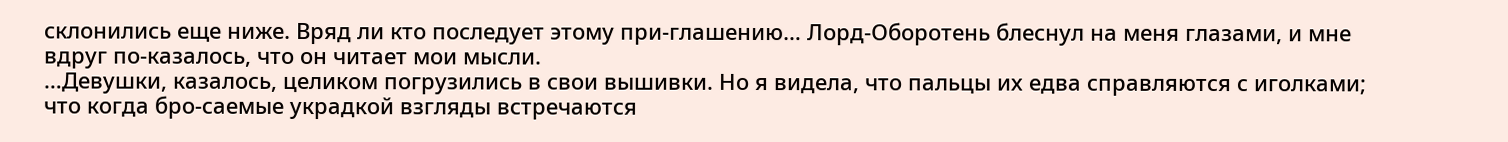склонились еще ниже. Вряд ли кто последует этому при-глашению… Лорд-Оборотень блеснул на меня глазами, и мне вдруг по-казалось, что он читает мои мысли.
…Девушки, казалось, целиком погрузились в свои вышивки. Но я видела, что пальцы их едва справляются с иголками; что когда бро-саемые украдкой взгляды встречаются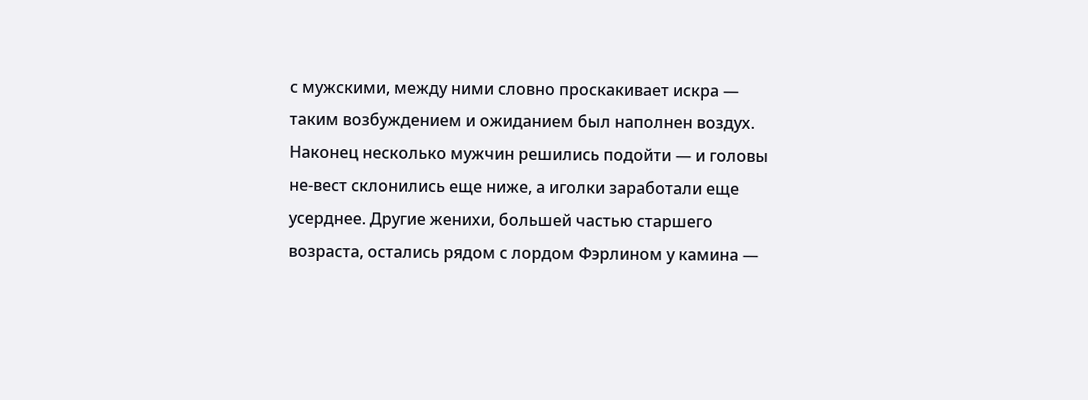с мужскими, между ними словно проскакивает искра — таким возбуждением и ожиданием был наполнен воздух. Наконец несколько мужчин решились подойти — и головы не-вест склонились еще ниже, а иголки заработали еще усерднее. Другие женихи, большей частью старшего возраста, остались рядом с лордом Фэрлином у камина —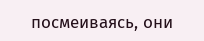посмеиваясь, они